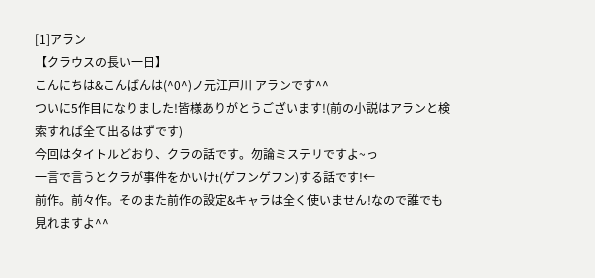[1]アラン
【クラウスの長い一日】
こんにちは&こんばんは(^0^)ノ元江戸川 アランです^^
ついに5作目になりました!皆様ありがとうございます!(前の小説はアランと検索すれば全て出るはずです)
今回はタイトルどおり、クラの話です。勿論ミステリですよ~っ
一言で言うとクラが事件をかいけt(ゲフンゲフン)する話です!←
前作。前々作。そのまた前作の設定&キャラは全く使いません!なので誰でも見れますよ^^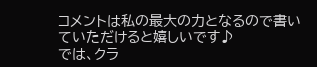コメントは私の最大の力となるので書いていただけると嬉しいです♪
では、クラ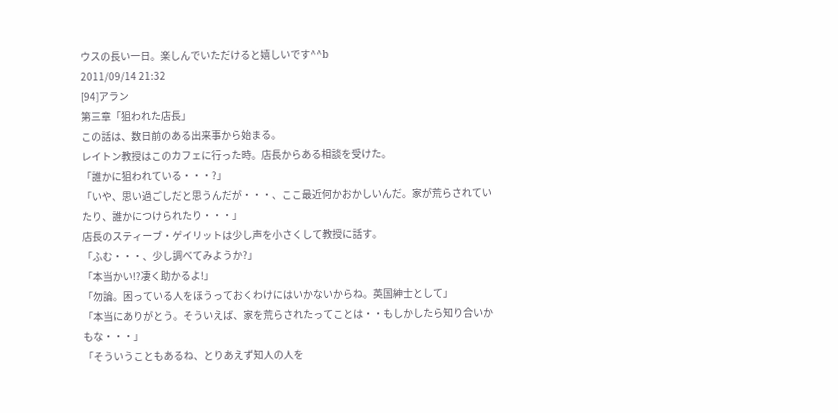ウスの長い一日。楽しんでいただけると嬉しいです^^b
2011/09/14 21:32
[94]アラン
第三章「狙われた店長」
この話は、数日前のある出来事から始まる。
レイトン教授はこのカフェに行った時。店長からある相談を受けた。
「誰かに狙われている・・・?」
「いや、思い過ごしだと思うんだが・・・、ここ最近何かおかしいんだ。家が荒らされていたり、誰かにつけられたり・・・」
店長のスティーブ・ゲイリットは少し声を小さくして教授に話す。
「ふむ・・・、少し調べてみようか?」
「本当かい!?凄く助かるよ!」
「勿論。困っている人をほうっておくわけにはいかないからね。英国紳士として」
「本当にありがとう。そういえば、家を荒らされたってことは・・もしかしたら知り合いかもな・・・」
「そういうこともあるね、とりあえず知人の人を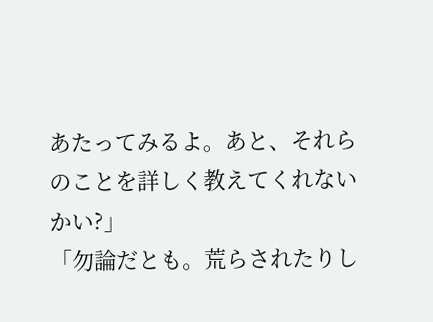あたってみるよ。あと、それらのことを詳しく教えてくれないかい?」
「勿論だとも。荒らされたりし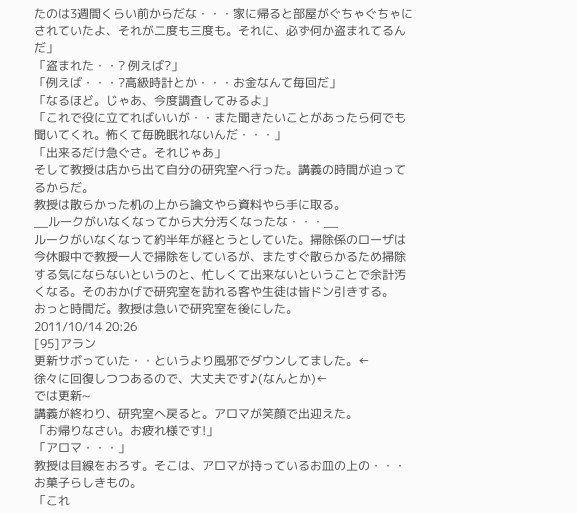たのは3週間くらい前からだな・・・家に帰ると部屋がぐちゃぐちゃにされていたよ、それが二度も三度も。それに、必ず何か盗まれてるんだ」
「盗まれた・・? 例えば?」
「例えば・・・?高級時計とか・・・お金なんて毎回だ」
「なるほど。じゃあ、今度調査してみるよ」
「これで役に立てればいいが・・また聞きたいことがあったら何でも聞いてくれ。怖くて毎晩眠れないんだ・・・」
「出来るだけ急ぐさ。それじゃあ」
そして教授は店から出て自分の研究室へ行った。講義の時間が迫ってるからだ。
教授は散らかった机の上から論文やら資料やら手に取る。
__ルークがいなくなってから大分汚くなったな・・・__
ルークがいなくなって約半年が経とうとしていた。掃除係のローザは今休暇中で教授一人で掃除をしているが、またすぐ散らかるため掃除する気にならないというのと、忙しくて出来ないということで余計汚くなる。そのおかげで研究室を訪れる客や生徒は皆ドン引きする。
おっと時間だ。教授は急いで研究室を後にした。
2011/10/14 20:26
[95]アラン
更新サボっていた・・というより風邪でダウンしてました。←
徐々に回復しつつあるので、大丈夫です♪(なんとか)←
では更新~
講義が終わり、研究室へ戻ると。アロマが笑顔で出迎えた。
「お帰りなさい。お疲れ様です!」
「アロマ・・・」
教授は目線をおろす。そこは、アロマが持っているお皿の上の・・・お菓子らしきもの。
「これ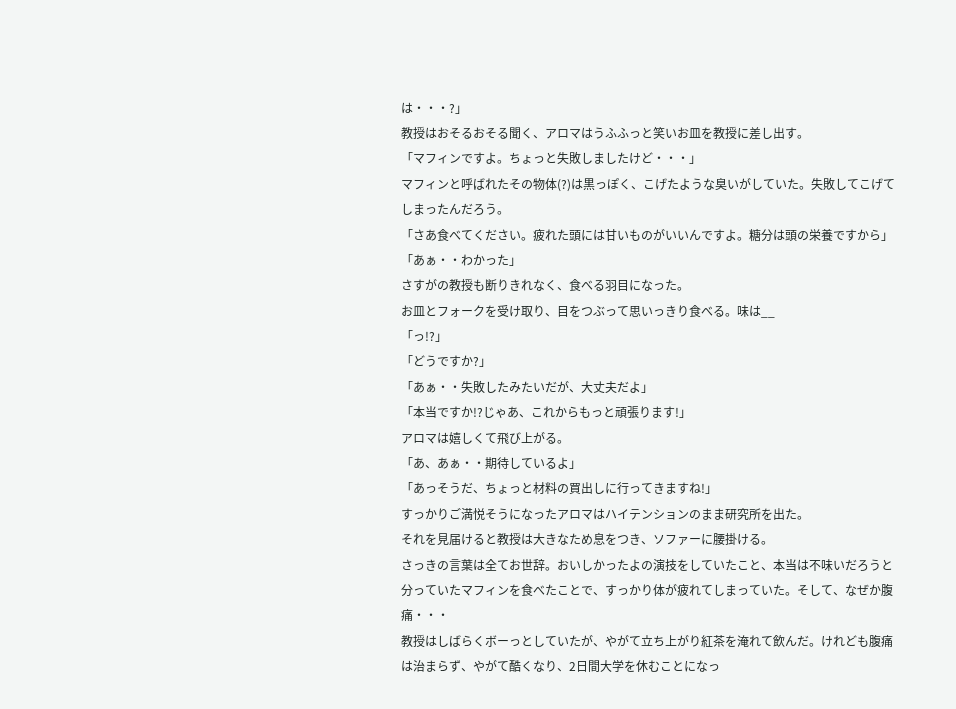は・・・?」
教授はおそるおそる聞く、アロマはうふふっと笑いお皿を教授に差し出す。
「マフィンですよ。ちょっと失敗しましたけど・・・」
マフィンと呼ばれたその物体(?)は黒っぽく、こげたような臭いがしていた。失敗してこげてしまったんだろう。
「さあ食べてください。疲れた頭には甘いものがいいんですよ。糖分は頭の栄養ですから」
「あぁ・・わかった」
さすがの教授も断りきれなく、食べる羽目になった。
お皿とフォークを受け取り、目をつぶって思いっきり食べる。味は__
「っ!?」
「どうですか?」
「あぁ・・失敗したみたいだが、大丈夫だよ」
「本当ですか!?じゃあ、これからもっと頑張ります!」
アロマは嬉しくて飛び上がる。
「あ、あぁ・・期待しているよ」
「あっそうだ、ちょっと材料の買出しに行ってきますね!」
すっかりご満悦そうになったアロマはハイテンションのまま研究所を出た。
それを見届けると教授は大きなため息をつき、ソファーに腰掛ける。
さっきの言葉は全てお世辞。おいしかったよの演技をしていたこと、本当は不味いだろうと分っていたマフィンを食べたことで、すっかり体が疲れてしまっていた。そして、なぜか腹痛・・・
教授はしばらくボーっとしていたが、やがて立ち上がり紅茶を淹れて飲んだ。けれども腹痛は治まらず、やがて酷くなり、2日間大学を休むことになっ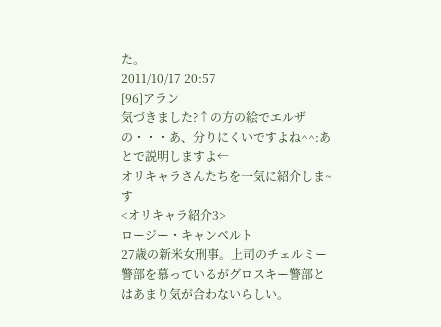た。
2011/10/17 20:57
[96]アラン
気づきました?↑の方の絵でエルザの・・・あ、分りにくいですよね^^:あとで説明しますよ←
オリキャラさんたちを一気に紹介しま~す
<オリキャラ紹介3>
ロージー・キャンベルト
27歳の新米女刑事。上司のチェルミー警部を慕っているがグロスキー警部とはあまり気が合わないらしい。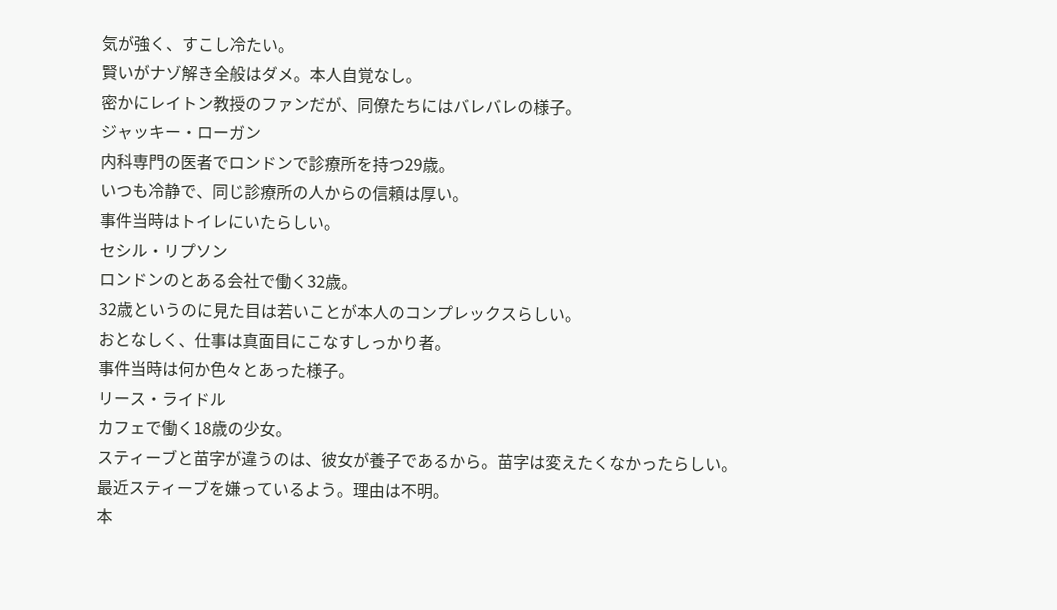気が強く、すこし冷たい。
賢いがナゾ解き全般はダメ。本人自覚なし。
密かにレイトン教授のファンだが、同僚たちにはバレバレの様子。
ジャッキー・ローガン
内科専門の医者でロンドンで診療所を持つ29歳。
いつも冷静で、同じ診療所の人からの信頼は厚い。
事件当時はトイレにいたらしい。
セシル・リプソン
ロンドンのとある会社で働く32歳。
32歳というのに見た目は若いことが本人のコンプレックスらしい。
おとなしく、仕事は真面目にこなすしっかり者。
事件当時は何か色々とあった様子。
リース・ライドル
カフェで働く18歳の少女。
スティーブと苗字が違うのは、彼女が養子であるから。苗字は変えたくなかったらしい。
最近スティーブを嫌っているよう。理由は不明。
本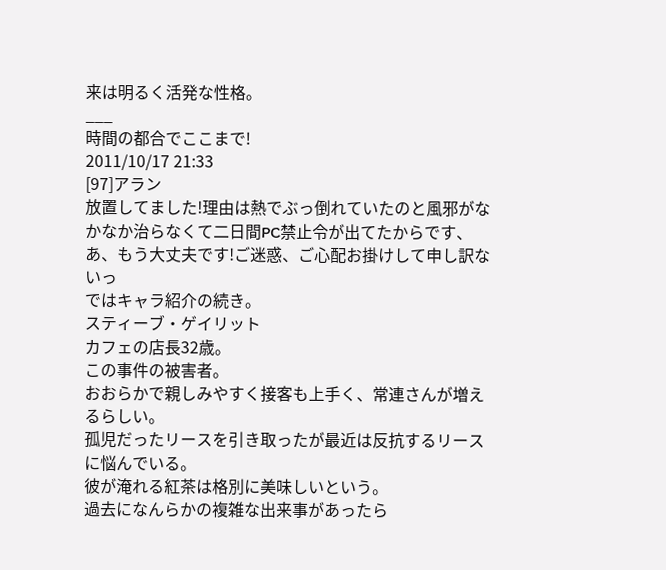来は明るく活発な性格。
___
時間の都合でここまで!
2011/10/17 21:33
[97]アラン
放置してました!理由は熱でぶっ倒れていたのと風邪がなかなか治らなくて二日間PC禁止令が出てたからです、あ、もう大丈夫です!ご迷惑、ご心配お掛けして申し訳ないっ
ではキャラ紹介の続き。
スティーブ・ゲイリット
カフェの店長32歳。
この事件の被害者。
おおらかで親しみやすく接客も上手く、常連さんが増えるらしい。
孤児だったリースを引き取ったが最近は反抗するリースに悩んでいる。
彼が淹れる紅茶は格別に美味しいという。
過去になんらかの複雑な出来事があったら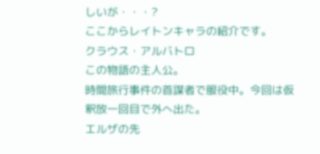しいが・・・?
ここからレイトンキャラの紹介です。
クラウス・アルバトロ
この物語の主人公。
時間旅行事件の首謀者で服役中。今回は仮釈放一回目で外へ出た。
エルザの先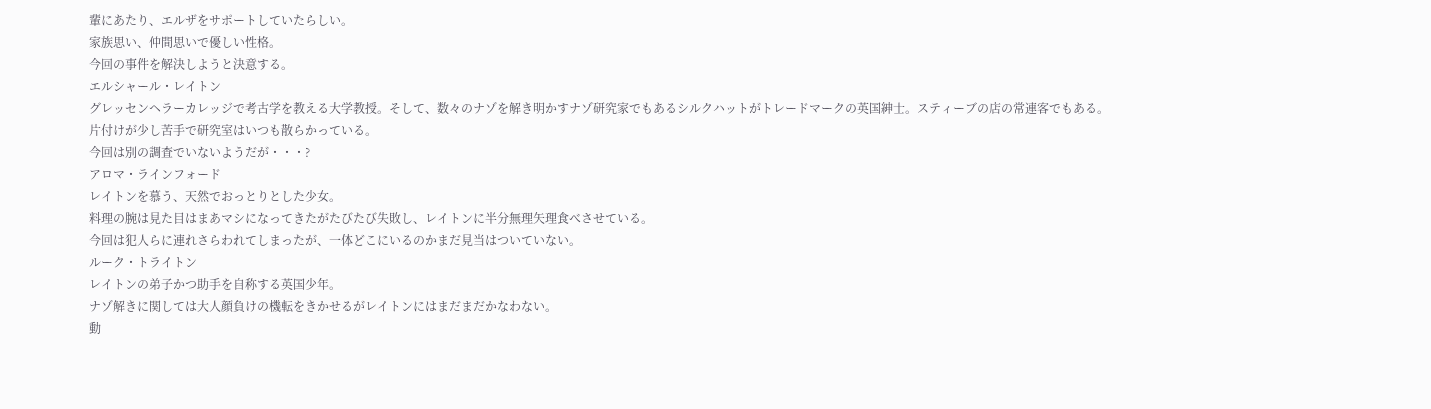輩にあたり、エルザをサポートしていたらしい。
家族思い、仲間思いで優しい性格。
今回の事件を解決しようと決意する。
エルシャール・レイトン
グレッセンヘラーカレッジで考古学を教える大学教授。そして、数々のナゾを解き明かすナゾ研究家でもあるシルクハットがトレードマークの英国紳士。スティーブの店の常連客でもある。
片付けが少し苦手で研究室はいつも散らかっている。
今回は別の調査でいないようだが・・・?
アロマ・ラインフォード
レイトンを慕う、天然でおっとりとした少女。
料理の腕は見た目はまあマシになってきたがたびたび失敗し、レイトンに半分無理矢理食べさせている。
今回は犯人らに連れさらわれてしまったが、一体どこにいるのかまだ見当はついていない。
ルーク・トライトン
レイトンの弟子かつ助手を自称する英国少年。
ナゾ解きに関しては大人顔負けの機転をきかせるがレイトンにはまだまだかなわない。
動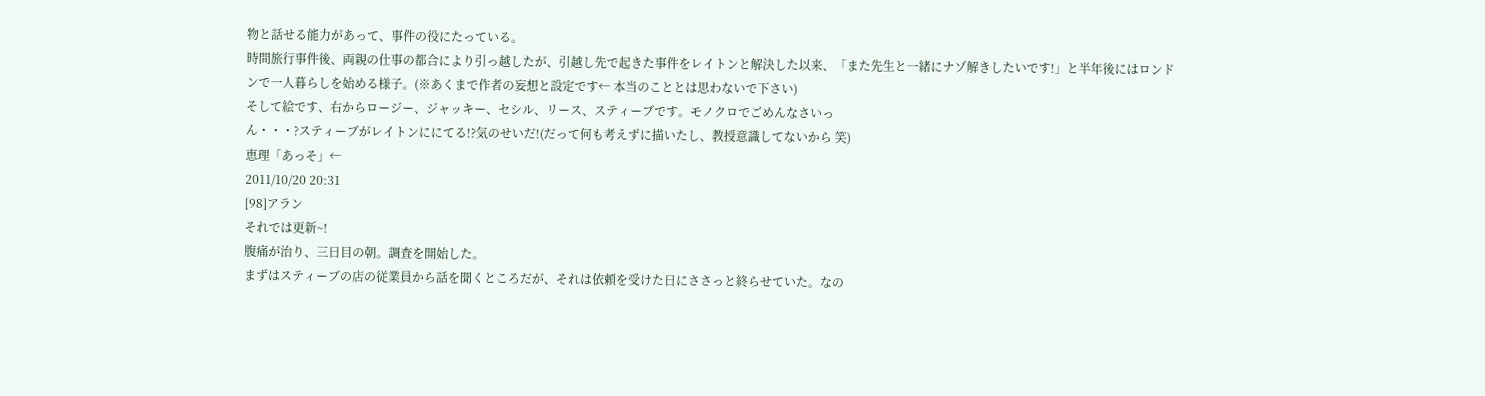物と話せる能力があって、事件の役にたっている。
時間旅行事件後、両親の仕事の都合により引っ越したが、引越し先で起きた事件をレイトンと解決した以来、「また先生と一緒にナゾ解きしたいです!」と半年後にはロンドンで一人暮らしを始める様子。(※あくまで作者の妄想と設定です← 本当のこととは思わないで下さい)
そして絵です、右からロージー、ジャッキー、セシル、リース、スティーブです。モノクロでごめんなさいっ
ん・・・?スティーブがレイトンににてる!?気のせいだ!(だって何も考えずに描いたし、教授意識してないから 笑)
恵理「あっそ」←
2011/10/20 20:31
[98]アラン
それでは更新~!
腹痛が治り、三日目の朝。調査を開始した。
まずはスティーブの店の従業員から話を聞くところだが、それは依頼を受けた日にささっと終らせていた。なの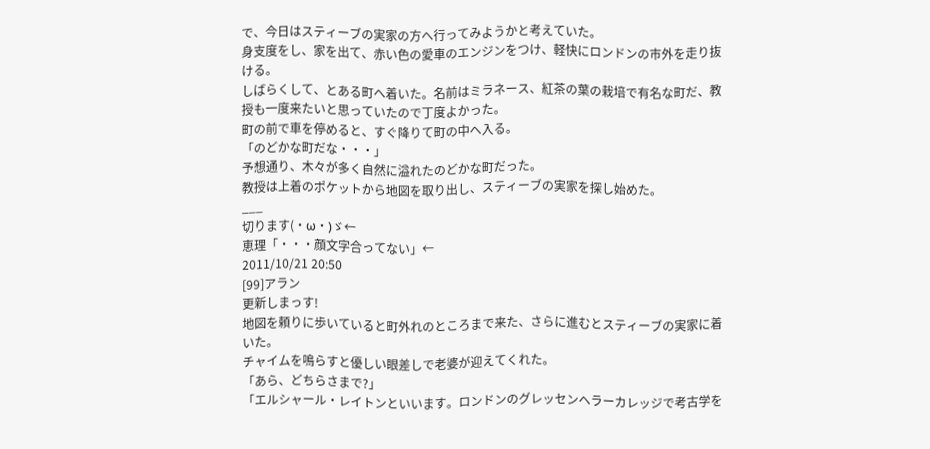で、今日はスティーブの実家の方へ行ってみようかと考えていた。
身支度をし、家を出て、赤い色の愛車のエンジンをつけ、軽快にロンドンの市外を走り抜ける。
しばらくして、とある町へ着いた。名前はミラネース、紅茶の葉の栽培で有名な町だ、教授も一度来たいと思っていたので丁度よかった。
町の前で車を停めると、すぐ降りて町の中へ入る。
「のどかな町だな・・・」
予想通り、木々が多く自然に溢れたのどかな町だった。
教授は上着のポケットから地図を取り出し、スティーブの実家を探し始めた。
___
切ります(・ω・)ゞ←
恵理「・・・顔文字合ってない」←
2011/10/21 20:50
[99]アラン
更新しまっす!
地図を頼りに歩いていると町外れのところまで来た、さらに進むとスティーブの実家に着いた。
チャイムを鳴らすと優しい眼差しで老婆が迎えてくれた。
「あら、どちらさまで?」
「エルシャール・レイトンといいます。ロンドンのグレッセンヘラーカレッジで考古学を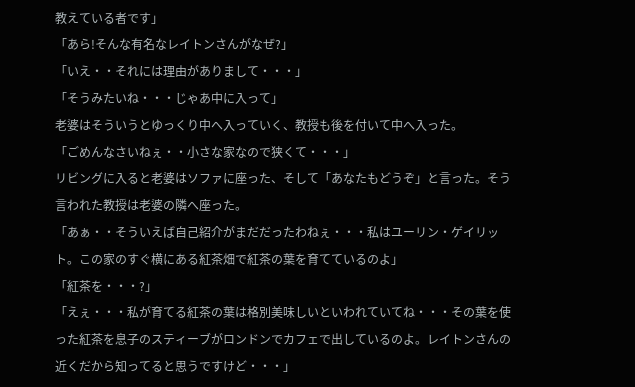教えている者です」
「あら!そんな有名なレイトンさんがなぜ?」
「いえ・・それには理由がありまして・・・」
「そうみたいね・・・じゃあ中に入って」
老婆はそういうとゆっくり中へ入っていく、教授も後を付いて中へ入った。
「ごめんなさいねぇ・・小さな家なので狭くて・・・」
リビングに入ると老婆はソファに座った、そして「あなたもどうぞ」と言った。そう言われた教授は老婆の隣へ座った。
「あぁ・・そういえば自己紹介がまだだったわねぇ・・・私はユーリン・ゲイリット。この家のすぐ横にある紅茶畑で紅茶の葉を育てているのよ」
「紅茶を・・・?」
「えぇ・・・私が育てる紅茶の葉は格別美味しいといわれていてね・・・その葉を使った紅茶を息子のスティーブがロンドンでカフェで出しているのよ。レイトンさんの近くだから知ってると思うですけど・・・」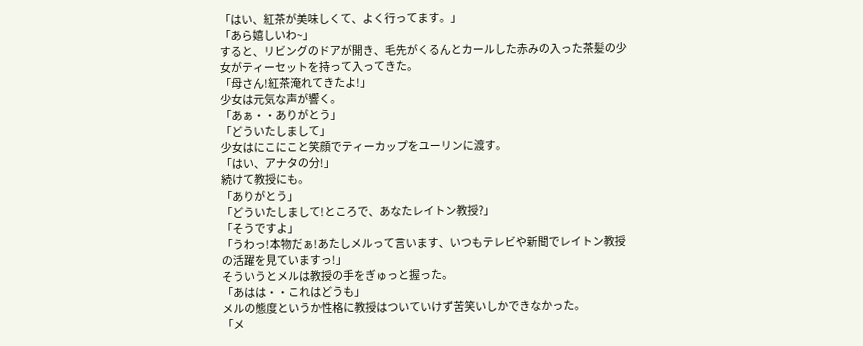「はい、紅茶が美味しくて、よく行ってます。」
「あら嬉しいわ~」
すると、リビングのドアが開き、毛先がくるんとカールした赤みの入った茶髪の少女がティーセットを持って入ってきた。
「母さん!紅茶淹れてきたよ!」
少女は元気な声が響く。
「あぁ・・ありがとう」
「どういたしまして」
少女はにこにこと笑顔でティーカップをユーリンに渡す。
「はい、アナタの分!」
続けて教授にも。
「ありがとう」
「どういたしまして!ところで、あなたレイトン教授?」
「そうですよ」
「うわっ!本物だぁ!あたしメルって言います、いつもテレビや新聞でレイトン教授の活躍を見ていますっ!」
そういうとメルは教授の手をぎゅっと握った。
「あはは・・これはどうも」
メルの態度というか性格に教授はついていけず苦笑いしかできなかった。
「メ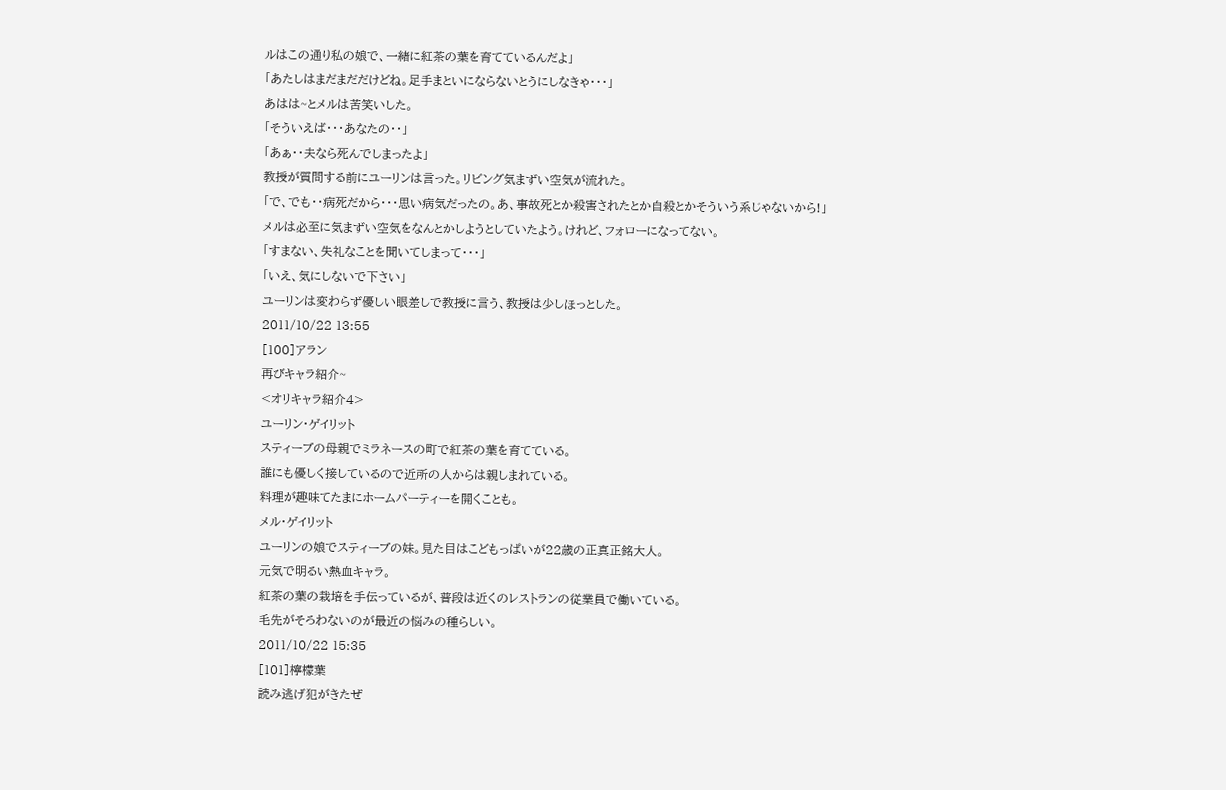ルはこの通り私の娘で、一緒に紅茶の葉を育てているんだよ」
「あたしはまだまだだけどね。足手まといにならないとうにしなきゃ・・・」
あはは~とメルは苦笑いした。
「そういえば・・・あなたの・・」
「あぁ・・夫なら死んでしまったよ」
教授が質問する前にユーリンは言った。リビング気まずい空気が流れた。
「で、でも・・病死だから・・・思い病気だったの。あ、事故死とか殺害されたとか自殺とかそういう系じゃないから!」
メルは必至に気まずい空気をなんとかしようとしていたよう。けれど、フォローになってない。
「すまない、失礼なことを聞いてしまって・・・」
「いえ、気にしないで下さい」
ユーリンは変わらず優しい眼差しで教授に言う、教授は少しほっとした。
2011/10/22 13:55
[100]アラン
再びキャラ紹介~
<オリキャラ紹介4>
ユーリン・ゲイリット
スティーブの母親でミラネースの町で紅茶の葉を育てている。
誰にも優しく接しているので近所の人からは親しまれている。
料理が趣味てたまにホームパーティーを開くことも。
メル・ゲイリット
ユーリンの娘でスティーブの妹。見た目はこどもっぱいが22歳の正真正銘大人。
元気で明るい熱血キャラ。
紅茶の葉の栽培を手伝っているが、普段は近くのレストランの従業員で働いている。
毛先がそろわないのが最近の悩みの種らしい。
2011/10/22 15:35
[101]檸檬葉
読み逃げ犯がきたぜ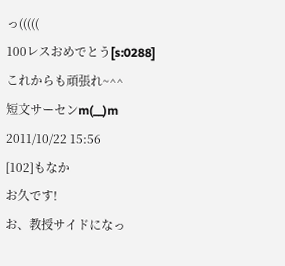っ(((((
100レスおめでとう[s:0288]
これからも頑張れ~^^
短文サーセンm(__)m
2011/10/22 15:56
[102]もなか
お久です!
お、教授サイドになっ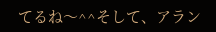てるね〜^^そして、アラン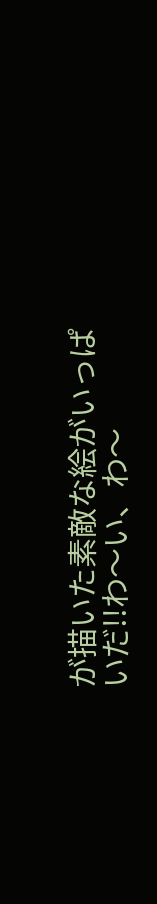が描いた素敵な絵がいっぱいだ!!わ〜い、わ〜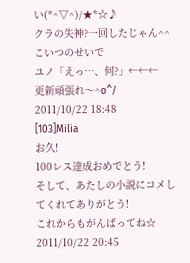い(*^▽^)/★*☆♪
クラの失神?一回したじゃん^^こいつのせいで
ユノ「えっ…、何?」←←←
更新頑張れ〜^o^/
2011/10/22 18:48
[103]Milia
お久!
100レス達成おめでとう!
そして、あたしの小説にコメしてくれてありがとう!
これからもがんばってね☆
2011/10/22 20:45